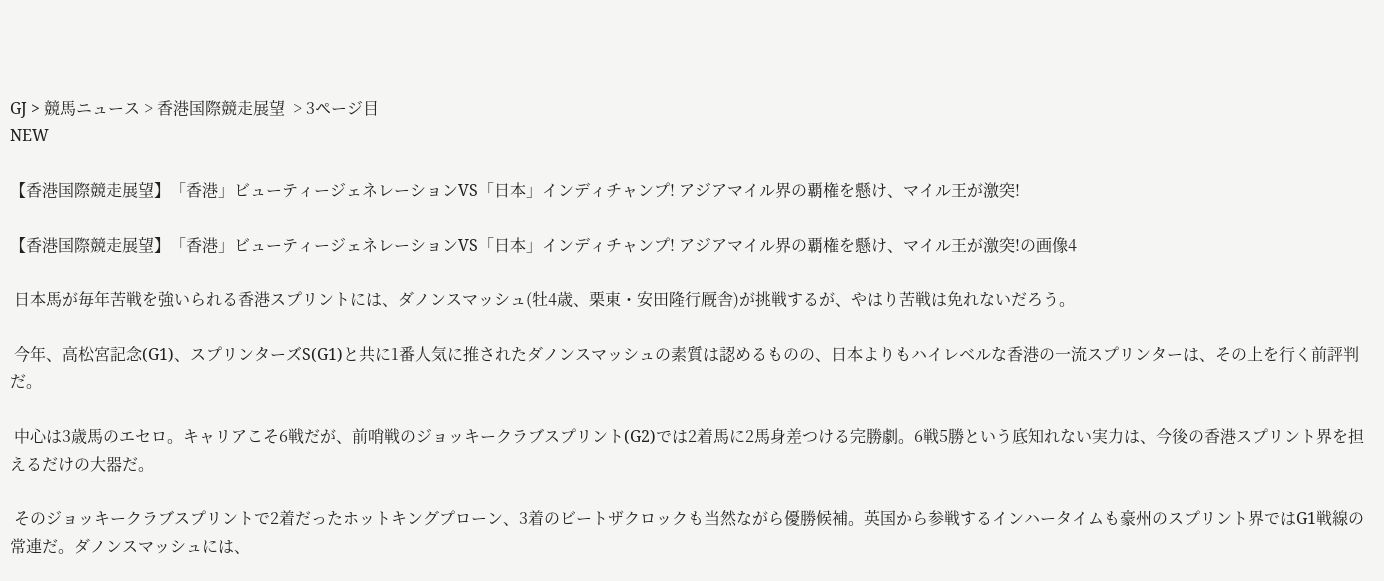GJ > 競馬ニュース > 香港国際競走展望  > 3ページ目
NEW

【香港国際競走展望】「香港」ビューティージェネレーションVS「日本」インディチャンプ! アジアマイル界の覇権を懸け、マイル王が激突!

【香港国際競走展望】「香港」ビューティージェネレーションVS「日本」インディチャンプ! アジアマイル界の覇権を懸け、マイル王が激突!の画像4

 日本馬が毎年苦戦を強いられる香港スプリントには、ダノンスマッシュ(牡4歳、栗東・安田隆行厩舎)が挑戦するが、やはり苦戦は免れないだろう。

 今年、高松宮記念(G1)、スプリンターズS(G1)と共に1番人気に推されたダノンスマッシュの素質は認めるものの、日本よりもハイレベルな香港の一流スプリンターは、その上を行く前評判だ。

 中心は3歳馬のエセロ。キャリアこそ6戦だが、前哨戦のジョッキークラブスプリント(G2)では2着馬に2馬身差つける完勝劇。6戦5勝という底知れない実力は、今後の香港スプリント界を担えるだけの大器だ。

 そのジョッキークラブスプリントで2着だったホットキングプローン、3着のビートザクロックも当然ながら優勝候補。英国から参戦するインハータイムも豪州のスプリント界ではG1戦線の常連だ。ダノンスマッシュには、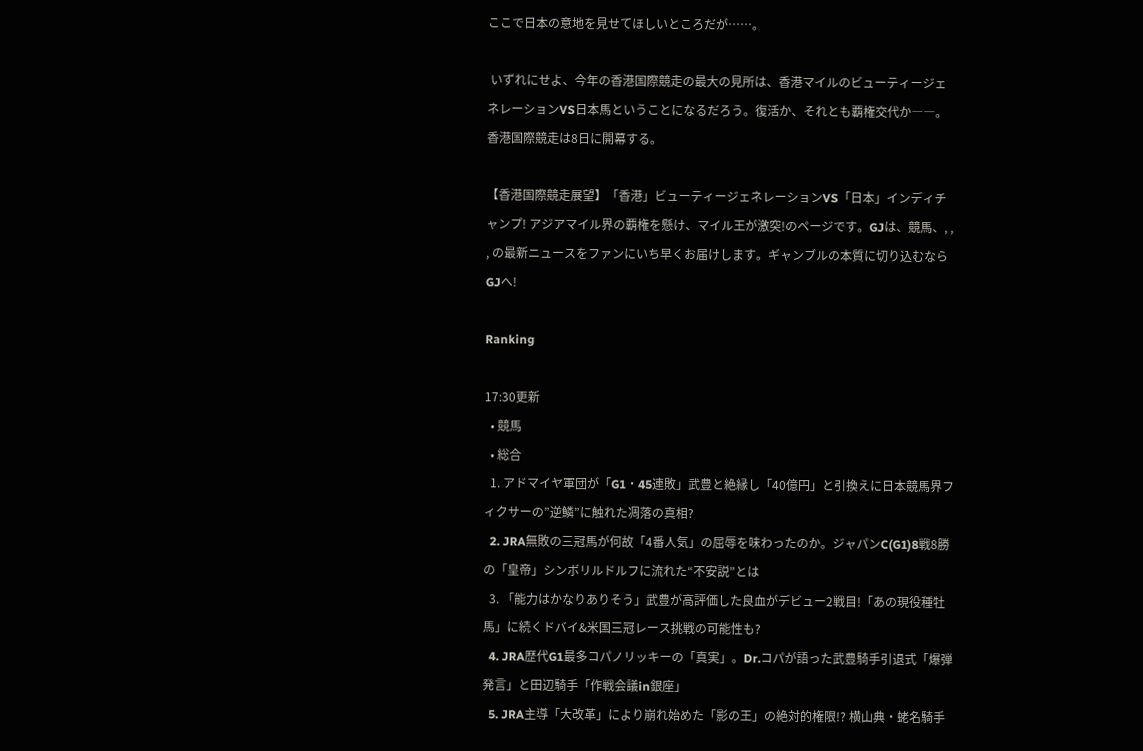ここで日本の意地を見せてほしいところだが……。

 いずれにせよ、今年の香港国際競走の最大の見所は、香港マイルのビューティージェネレーションVS日本馬ということになるだろう。復活か、それとも覇権交代か――。香港国際競走は8日に開幕する。

【香港国際競走展望】「香港」ビューティージェネレーションVS「日本」インディチャンプ! アジアマイル界の覇権を懸け、マイル王が激突!のページです。GJは、競馬、, , , の最新ニュースをファンにいち早くお届けします。ギャンブルの本質に切り込むならGJへ!

Ranking

17:30更新
  • 競馬
  • 総合
  1. アドマイヤ軍団が「G1・45連敗」武豊と絶縁し「40億円」と引換えに日本競馬界フィクサーの”逆鱗”に触れた凋落の真相?
  2. JRA無敗の三冠馬が何故「4番人気」の屈辱を味わったのか。ジャパンC(G1)8戦8勝の「皇帝」シンボリルドルフに流れた“不安説”とは
  3. 「能力はかなりありそう」武豊が高評価した良血がデビュー2戦目!「あの現役種牡馬」に続くドバイ&米国三冠レース挑戦の可能性も?
  4. JRA歴代G1最多コパノリッキーの「真実」。Dr.コパが語った武豊騎手引退式「爆弾発言」と田辺騎手「作戦会議in銀座」
  5. JRA主導「大改革」により崩れ始めた「影の王」の絶対的権限!? 横山典・蛯名騎手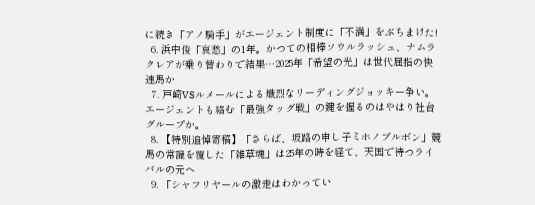に続き「アノ騎手」がエージェント制度に「不満」をぶちまけた!
  6. 浜中俊「哀愁」の1年。かつての相棒ソウルラッシュ、ナムラクレアが乗り替わりで結果…2025年「希望の光」は世代屈指の快速馬か
  7. 戸崎VSルメールによる熾烈なリーディングジョッキー争い。エージェントも絡む「最強タッグ戦」の鍵を握るのはやはり社台グループか。
  8. 【特別追悼寄稿】「さらば、坂路の申し子ミホノブルボン」競馬の常識を覆した「雑草魂」は25年の時を経て、天国で待つライバルの元へ
  9. 「シャフリヤールの激走はわかってい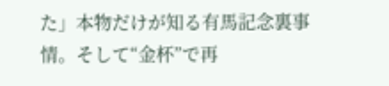た」本物だけが知る有馬記念裏事情。そして“金杯”で再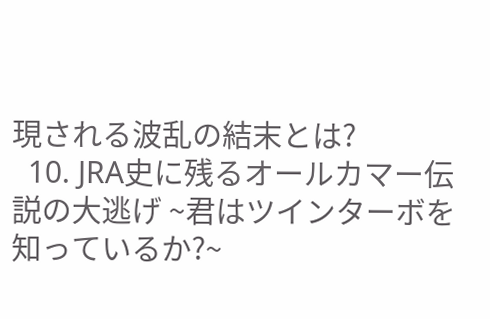現される波乱の結末とは?
  10. JRA史に残るオールカマー伝説の大逃げ ~君はツインターボを知っているか?~